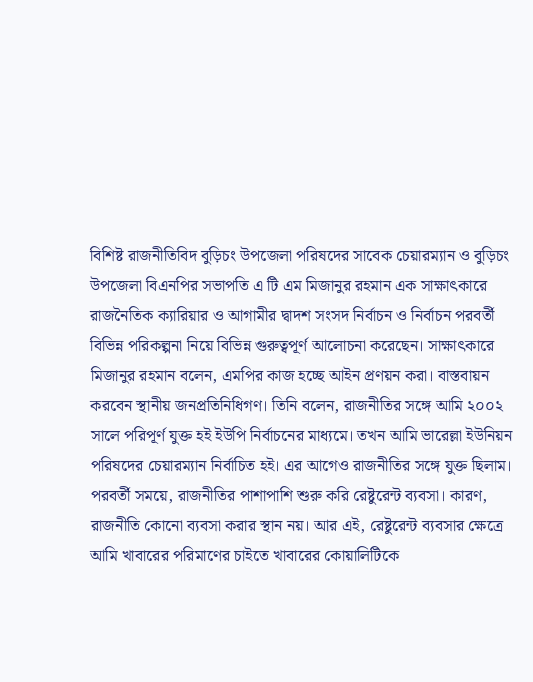বিশিষ্ট রাজনীতিবিদ বুড়িচং উপজেলা পরিষদের সাবেক চেয়ারম্যান ও বুড়িচং উপজেলা বিএনপির সভাপতি এ টি এম মিজানুর রহমান এক সাক্ষাৎকারে রাজনৈতিক ক্যারিয়ার ও আগামীর দ্বাদশ সংসদ নির্বাচন ও নির্বাচন পরবর্তী বিভিন্ন পরিকল্পনা নিয়ে বিভিন্ন গুরুত্বপূর্ণ আলোচনা করেছেন। সাক্ষাৎকারে মিজানুর রহমান বলেন, এমপির কাজ হচ্ছে আইন প্রণয়ন করা। বাস্তবায়ন করবেন স্থানীয় জনপ্রতিনিধিগণ। তিনি বলেন, রাজনীতির সঙ্গে আমি ২০০২ সালে পরিপূর্ণ যুক্ত হই ইউপি নির্বাচনের মাধ্যমে। তখন আমি ভারেল্লা ইউনিয়ন পরিষদের চেয়ারম্যান নির্বাচিত হই। এর আগেও রাজনীতির সঙ্গে যুক্ত ছিলাম। পরবর্তী সময়ে, রাজনীতির পাশাপাশি শুরু করি রেষ্টুরেন্ট ব্যবসা। কারণ, রাজনীতি কোনো ব্যবসা করার স্থান নয়। আর এই, রেষ্টুরেন্ট ব্যবসার ক্ষেত্রে আমি খাবারের পরিমাণের চাইতে খাবারের কোয়ালিটিকে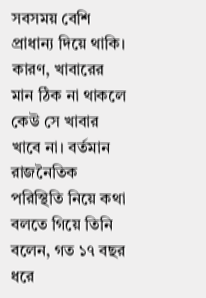সবসময় বেশি প্রাধান্য দিয়ে থাকি। কারণ, খাবারের মান ঠিক না থাকলে কেউ সে খাবার খাবে না। বর্তমান রাজনৈতিক পরিস্থিতি নিয়ে কথা বলতে গিয়ে তিনি বলেন, গত ১৭ বছর ধরে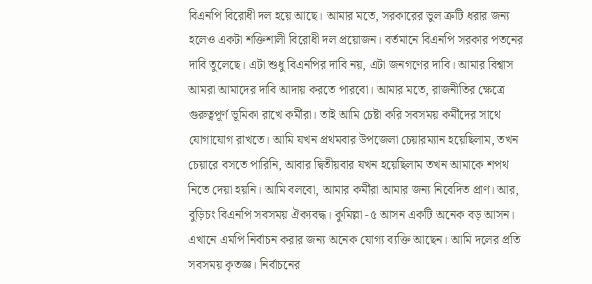বিএনপি বিরোধী দল হয়ে আছে। আমার মতে, সরকারের ভুল ত্রুটি ধরার জন্য হলেও একটা শক্তিশালী বিরোধী দল প্রয়োজন। বর্তমানে বিএনপি সরকার পতনের দাবি তুলেছে। এটা শুধু বিএনপির দাবি নয়, এটা জনগণের দাবি। আমার বিশ্বাস আমরা আমাদের দাবি আদায় করতে পারবো। আমার মতে, রাজনীতির ক্ষেত্রে গুরুত্বপূর্ণ ভূমিকা রাখে কর্মীরা। তাই আমি চেষ্টা করি সবসময় কর্মীদের সাথে যোগাযোগ রাখতে। আমি যখন প্রথমবার উপজেলা চেয়ারম্যান হয়েছিলাম, তখন চেয়ারে বসতে পারিনি, আবার দ্বিতীয়বার যখন হয়েছিলাম তখন আমাকে শপথ নিতে দেয়া হয়নি। আমি বলবো, আমার কর্মীরা আমার জন্য নিবেদিত প্রাণ। আর, বুড়িচং বিএনপি সবসময় ঐক্যবদ্ধ। কুমিল্লা -৫ আসন একটি অনেক বড় আসন। এখানে এমপি নির্বাচন করার জন্য অনেক যোগ্য ব্যক্তি আছেন। আমি দলের প্রতি সবসময় কৃতজ্ঞ। নির্বাচনের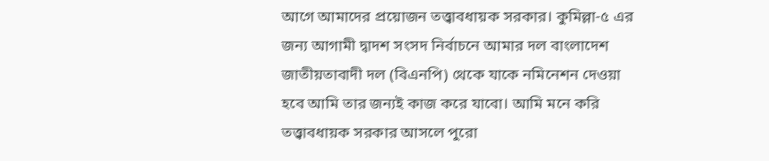আগে আমাদের প্রয়োজন তত্ত্বাবধায়ক সরকার। কুমিল্লা-৫ এর জন্য আগামী দ্বাদশ সংসদ নির্বাচনে আমার দল বাংলাদেশ জাতীয়তাবাদী দল (বিএনপি) থেকে যাকে নমিনেশন দেওয়া হবে আমি তার জন্যই কাজ করে যাবো। আমি মনে করি তত্ত্বাবধায়ক সরকার আসলে পুরো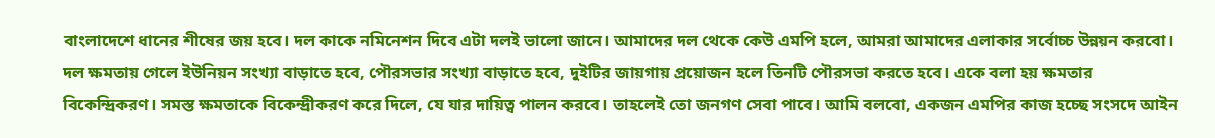বাংলাদেশে ধানের শীষের জয় হবে। দল কাকে নমিনেশন দিবে এটা দলই ভালো জানে। আমাদের দল থেকে কেউ এমপি হলে, আমরা আমাদের এলাকার সর্বোচ্চ উন্নয়ন করবো। দল ক্ষমতায় গেলে ইউনিয়ন সংখ্যা বাড়াতে হবে, পৌরসভার সংখ্যা বাড়াতে হবে, দুইটির জায়গায় প্রয়োজন হলে তিনটি পৌরসভা করতে হবে। একে বলা হয় ক্ষমতার বিকেন্দ্রিকরণ। সমস্ত ক্ষমতাকে বিকেন্দ্রীকরণ করে দিলে, যে যার দায়িত্ব পালন করবে। তাহলেই তো জনগণ সেবা পাবে। আমি বলবো, একজন এমপির কাজ হচ্ছে সংসদে আইন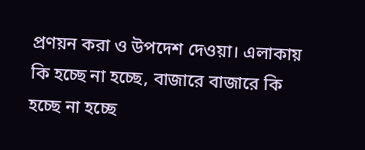প্রণয়ন করা ও উপদেশ দেওয়া। এলাকায় কি হচ্ছে না হচ্ছে, বাজারে বাজারে কি হচ্ছে না হচ্ছে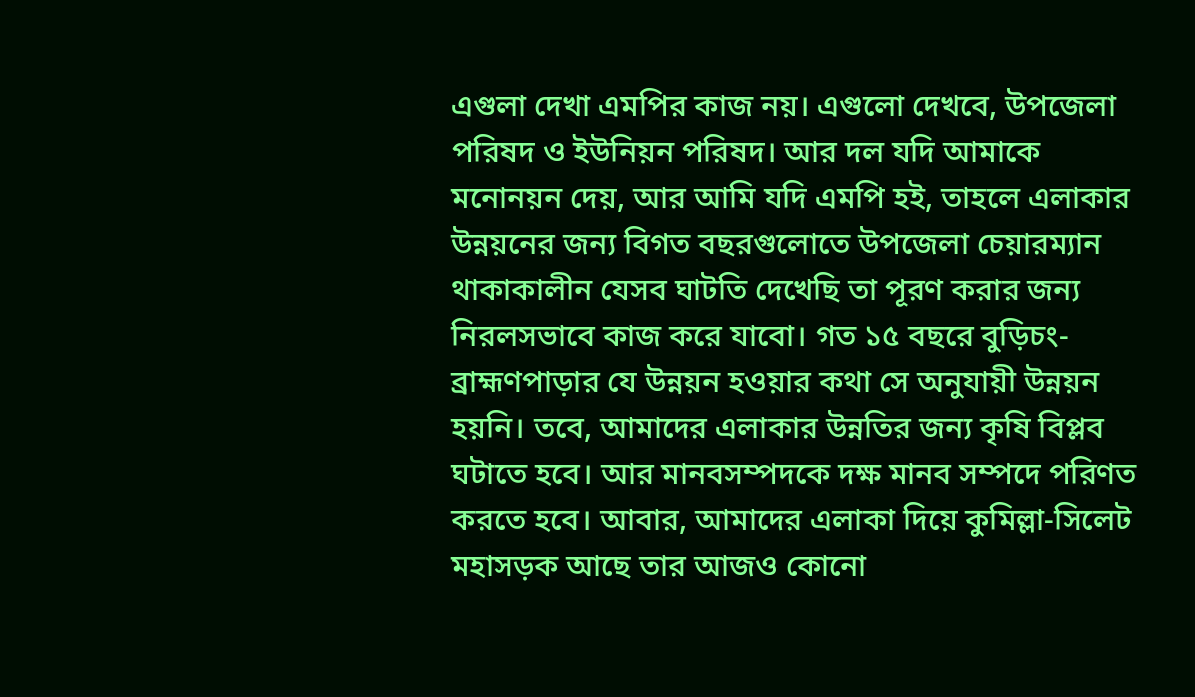এগুলা দেখা এমপির কাজ নয়। এগুলো দেখবে, উপজেলা পরিষদ ও ইউনিয়ন পরিষদ। আর দল যদি আমাকে মনোনয়ন দেয়, আর আমি যদি এমপি হই, তাহলে এলাকার উন্নয়নের জন্য বিগত বছরগুলোতে উপজেলা চেয়ারম্যান থাকাকালীন যেসব ঘাটতি দেখেছি তা পূরণ করার জন্য নিরলসভাবে কাজ করে যাবো। গত ১৫ বছরে বুড়িচং-ব্রাহ্মণপাড়ার যে উন্নয়ন হওয়ার কথা সে অনুযায়ী উন্নয়ন হয়নি। তবে, আমাদের এলাকার উন্নতির জন্য কৃষি বিপ্লব ঘটাতে হবে। আর মানবসম্পদকে দক্ষ মানব সম্পদে পরিণত করতে হবে। আবার, আমাদের এলাকা দিয়ে কুমিল্লা-সিলেট মহাসড়ক আছে তার আজও কোনো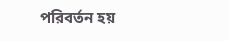পরিবর্তন হয়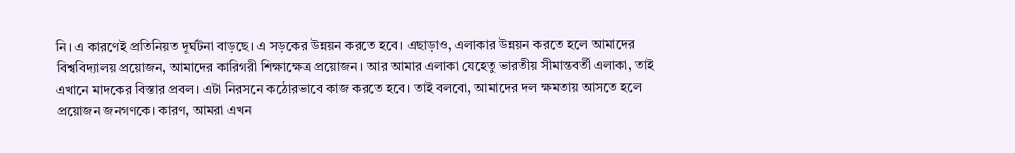নি। এ কারণেই প্রতিনিয়ত দূর্ঘটনা বাড়ছে। এ সড়কের উন্নয়ন করতে হবে। এছাড়াও, এলাকার উন্নয়ন করতে হলে আমাদের বিশ্ববিদ্যালয় প্রয়োজন, আমাদের কারিগরী শিক্ষাক্ষেত্র প্রয়োজন। আর আমার এলাকা যেহেতু ভারতীয় সীমান্তবর্তী এলাকা, তাই এখানে মাদকের বিস্তার প্রবল। এটা নিরসনে কঠোরভাবে কাজ করতে হবে। তাই বলবো, আমাদের দল ক্ষমতায় আসতে হলে প্রয়োজন জনগণকে। কারণ, আমরা এখন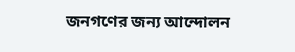জনগণের জন্য আন্দোলন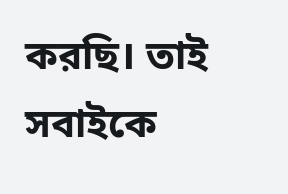করছি। তাই সবাইকে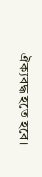ঐক্যবদ্ধ হতে হবে।